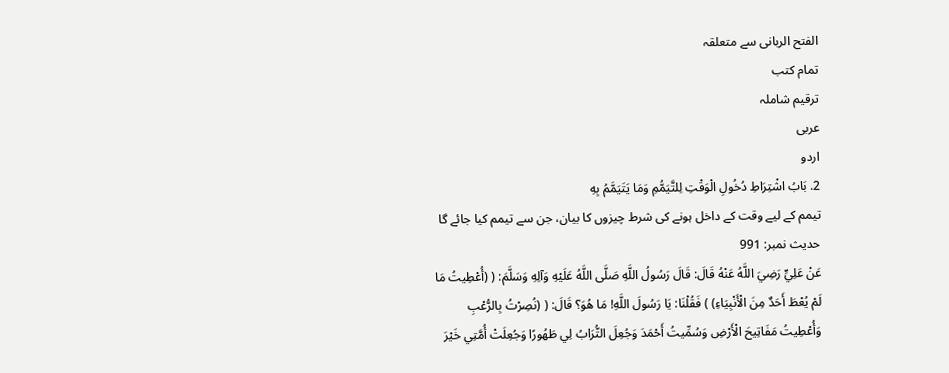الفتح الربانی سے متعلقہ
تمام کتب
ترقیم شاملہ
عربی
اردو
2. بَابُ اشْتِرَاطِ دُخُولِ الْوَقْتِ لِلتَّيَمُّمِ وَمَا يَتَيَمَّمُ بِهِ
تیمم کے لیے وقت کے داخل ہونے کی شرط چیزوں کا بیان، جن سے تیمم کیا جائے گا
حدیث نمبر: 991
عَنْ عَلِيٍّ رَضِيَ اللَّهُ عَنْهُ قَالَ: قَالَ رَسُولُ اللَّهِ صَلَّى اللَّهُ عَلَيْهِ وَآلِهِ وَسَلَّمَ: ( (أُعْطِيتُ مَا لَمْ يُعْطَ أَحَدٌ مِنَ الْأَنْبِيَاءِ) ) فَقُلْنَا: يَا رَسُولَ اللَّهِ! مَا هُوَ؟ قَالَ: ( (نُصِرْتُ بِالرُّعْبِ وَأُعْطِيتُ مَفَاتِيحَ الْأَرْضِ وَسُمِّيتُ أَحْمَدَ وَجُعِلَ التُّرَابُ لِي طَهُورًا وَجُعِلَتْ أُمَّتِي خَيْرَ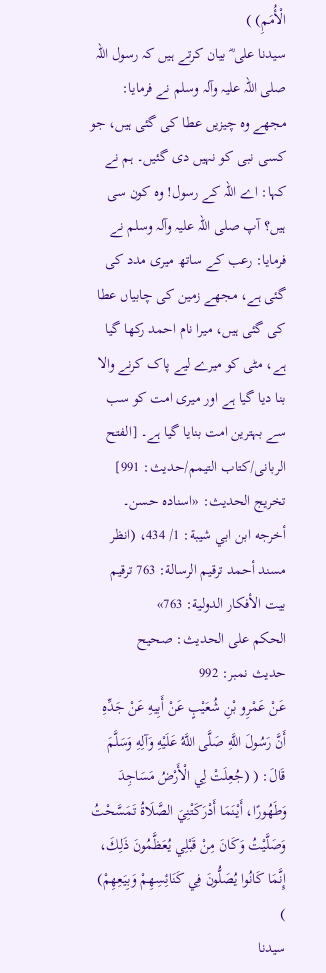الْأُمَمِ) )
سیدنا علی ؓ بیان کرتے ہیں کہ رسول اللہ صلی اللہ علیہ وآلہ وسلم نے فرمایا: مجھے وہ چیزیں عطا کی گئی ہیں، جو کسی نبی کو نہیں دی گئیں۔ ہم نے کہا: اے اللہ کے رسول! وہ کون سی ہیں؟ آپ صلی اللہ علیہ وآلہ وسلم نے فرمایا: رعب کے ساتھ میری مدد کی گئی ہے، مجھے زمین کی چابیاں عطا کی گئی ہیں، میرا نام احمد رکھا گیا ہے، مٹی کو میرے لیے پاک کرنے والا بنا دیا گیا ہے اور میری امت کو سب سے بہترین امت بنایا گیا ہے۔ [الفتح الربانی/كتاب التيمم/حدیث: 991]
تخریج الحدیث: «اسناده حسن۔ أخرجه ابن ابي شيبة: 1/ 434، (انظر مسند أحمد ترقيم الرسالة: 763 ترقیم بيت الأفكار الدولية: 763»
الحكم على الحديث: صحیح
حدیث نمبر: 992
عَنْ عَمْرِو بْنِ شُعَيْبٍ عَنْ أَبِيهِ عَنْ جَدِّهِ أَنَّ رَسُولَ اللَّهِ صَلَّى اللَّهُ عَلَيْهِ وَآلِهِ وَسَلَّمَ قَالَ: ( (جُعِلَتْ لِي الْأَرْضُ مَسَاجِدَ وَطَهُورًا، أَيْنَمَا أَدْرَكَتْنِيَ الصَّلَاةُ تَمَسَّحْتُ وَصَلَّيْتُ وَكَانَ مِنْ قَبْلِي يُعَظَّمُونَ ذَلِكَ، إِنَّمَا كَانُوا يُصَلُّونَ فِي كَنَائِسِهِمْ وَبِيَعِهِمْ) )
سیدنا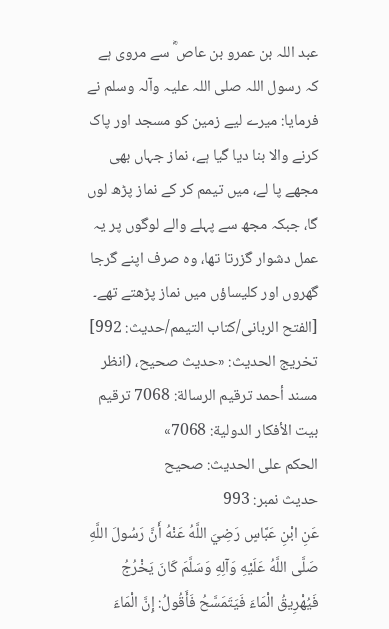عبد اللہ بن عمرو بن عاص ؓ سے مروی ہے کہ رسول اللہ صلی اللہ علیہ وآلہ وسلم نے فرمایا: میرے لیے زمین کو مسجد اور پاک کرنے والا بنا دیا گیا ہے، نماز جہاں بھی مجھے پا لے، میں تیمم کر کے نماز پڑھ لوں گا، جبکہ مجھ سے پہلے والے لوگوں پر یہ عمل دشوار گزرتا تھا، وہ صرف اپنے گرجا گھروں اور کلیساؤں میں نماز پڑھتے تھے۔ [الفتح الربانی/كتاب التيمم/حدیث: 992]
تخریج الحدیث: «حديث صحيح، (انظر مسند أحمد ترقيم الرسالة: 7068 ترقیم بيت الأفكار الدولية: 7068»
الحكم على الحديث: صحیح
حدیث نمبر: 993
عَنِ ابْنِ عَبَّاسٍ رَضِيَ اللَّهُ عَنْهُ أَنَّ رَسُولَ اللَّهِ صَلَّى اللَّهُ عَلَيْهِ وَآلِهِ وَسَلَّمَ كَانَ يَخْرُجُ فَيُهْرِيقُ الْمَاءَ فَيَتَمَسَّحُ فَأَقُولُ: إِنَّ الْمَاءَ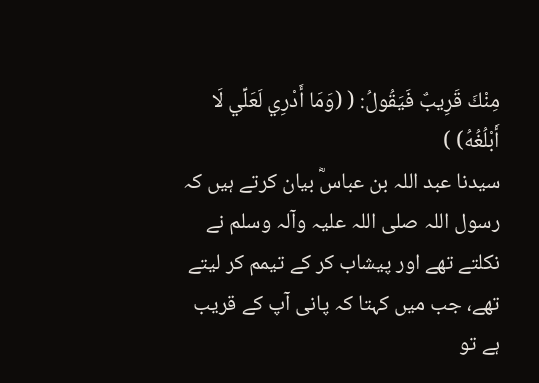مِنْكَ قَرِيبٌ فَيَقُولُ: ( (وَمَا أَدْرِي لَعَلِّي لَا أَبْلُغُهُ) )
سیدنا عبد اللہ بن عباسؓ بیان کرتے ہیں کہ رسول اللہ صلی اللہ علیہ وآلہ وسلم نے نکلتے تھے اور پیشاب کر کے تیمم کر لیتے تھے، جب میں کہتا کہ پانی آپ کے قریب ہے تو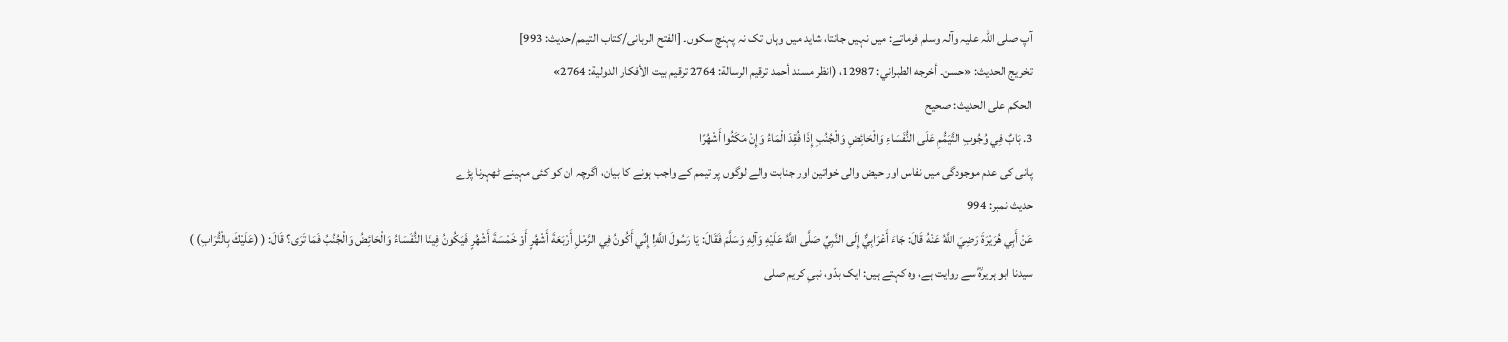آپ صلی اللہ علیہ وآلہ وسلم فرماتے: میں نہیں جانتا، شاید میں وہاں تک نہ پہنچ سکوں۔ [الفتح الربانی/كتاب التيمم/حدیث: 993]
تخریج الحدیث: «حسن۔ أخرجه الطبراني: 12987، (انظر مسند أحمد ترقيم الرسالة: 2764 ترقیم بيت الأفكار الدولية: 2764»
الحكم على الحديث: صحیح
3. بَابٌ فِي وُجُوبِ التَّيَمُّمِ عَلَى النُّفَسَاءِ وَالْحَائِضِ وَالْجُنُبِ إِذَا فُقِدَ الْمَاءُ وَإِنْ مَكَثُوا أَشْهُرًا
پانی کی عدم موجودگی میں نفاس اور حیض والی خواتین اور جنابت والے لوگوں پر تیمم کے واجب ہونے کا بیان، اگرچہ ان کو کئی مہینے ٹھہرنا پڑے
حدیث نمبر: 994
عَنْ أَبِي هُرَيْرَةَ رَضِيَ اللَّهُ عَنْهُ قَالَ: جَاءَ أَعْرَابِيٌّ إِلَى النَّبِيِّ صَلَّى اللَّهُ عَلَيْهِ وَآلِهِ وَسَلَّمَ فَقَالَ: يَا رَسُولَ اللَّهِ! إِنِّي أَكُونُ فِي الرَّمْلِ أَرْبَعَةَ أَشْهُرٍ أَوْ خَمْسَةَ أَشْهُرٍ فَيَكُونُ فِينَا النُّفَسَاءُ وَالْحَائِضُ وَالْجُنُبُ فَمَا تَرَى؟ قَالَ: ( (عَلَيْكَ بِالْتُّرَابِ) )
سیدنا ابو ہریرہؓ سے روایت ہے، وہ کہتے ہیں: ایک بدّو، نبیِ کریم صلی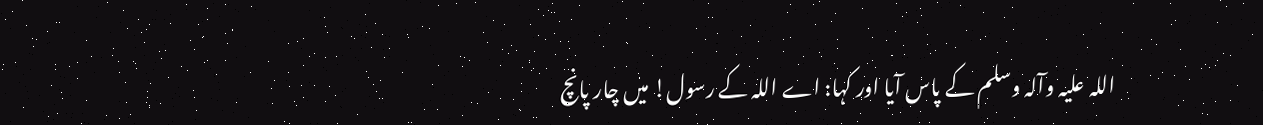اللہ علیہ وآلہ وسلم کے پاس آیا اور کہا: اے اللہ کے رسول! میں چار پانچ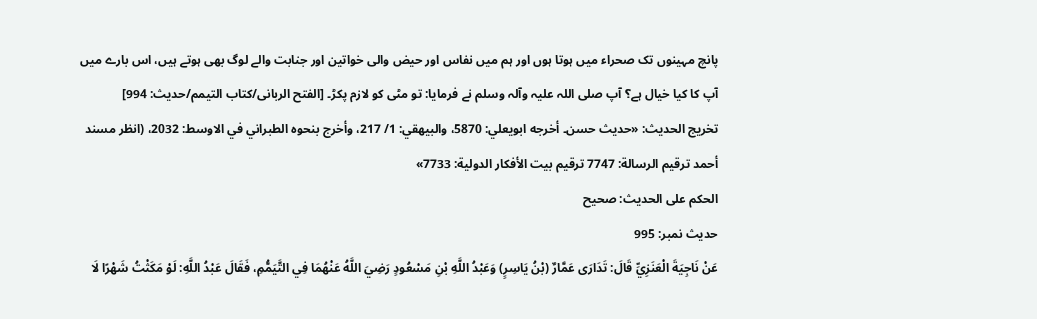پانچ مہینوں تک صحراء میں ہوتا ہوں اور ہم میں نفاس اور حیض والی خواتین اور جنابت والے لوگ بھی ہوتے ہیں، اس بارے میں آپ کا کیا خیال ہے؟ آپ صلی اللہ علیہ وآلہ وسلم نے فرمایا: تو مٹی کو لازم پکڑ۔ [الفتح الربانی/كتاب التيمم/حدیث: 994]
تخریج الحدیث: «حديث حسن۔ أخرجه ابويعلي: 5870، والبيھقي: 1/ 217، وأخرج بنحوه الطبراني في الاوسط: 2032، (انظر مسند أحمد ترقيم الرسالة: 7747 ترقیم بيت الأفكار الدولية: 7733»
الحكم على الحديث: صحیح
حدیث نمبر: 995
عَنْ نَاجِيَةَ الْعَنَزِيِّ قَالَ: تَدَارَى عَمَّارٌ (بْنُ يَاسِرٍ) وَعَبْدُ اللَّهِ بْنِ مَسْعُودٍ رَضِيَ اللَّهُ عَنْهُمَا فِي التَّيَمُّمِ، فَقَالَ عَبْدُ اللَّهِ: لَوْ مَكَثْتُ شَهْرًا لَا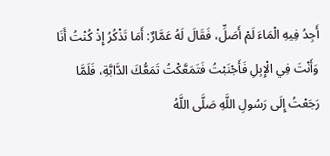أَجِدُ فِيهِ الْمَاءَ لَمْ أَصَلِّ، فَقَالَ لَهُ عَمَّارٌ: أَمَا تَذْكُرُ إِذْ كُنْتُ أَنَا وَأَنْتَ فِي الْإِبِلِ فَأَجْنَبْتُ فَتَمَعَّكْتُ تَمَعُّكَ الدَّابَّةِ، فَلَمَّا رَجَعْتُ إِلَى رَسُولِ اللَّهِ صَلَّى اللَّهُ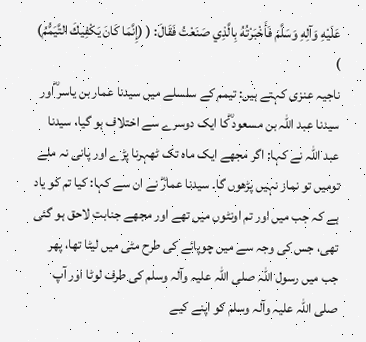عَلَيْهِ وَآلِهِ وَسَلَّمَ فَأَخْبَرْتُهُ بِالَّذِي صَنَعْتُ فَقَالَ: ( (إِنَّمَا كَانَ يَكْفِيكَ التَّيَمُّمُ) )
ناجیہ عنزی کہتے ہیں: تیمم کے سلسلے میں سیدنا عمار بن یاسر ؓاور سیدنا عبد اللہ بن مسعود ؓکا ایک دوسرے سے اختلاف ہو گیا، سیدنا عبد اللہ نے کہا: اگر مجھے ایک ماہ تک ٹھہرنا پڑے اور پانی نہ ملے تومیں تو نماز نہیں پڑھوں گا۔ سیدنا عمارؓ نے ان سے کہا: کیا تم کو یاد ہے کہ جب میں اور تم اونٹوں میں تھے اور مجھے جنابت لاحق ہو گئی تھی، جس کی وجہ سے میں چوپائے کی طرح مٹی میں لیٹا تھا، پھر جب میں رسول اللہ صلی اللہ علیہ وآلہ وسلم کی طرف لوٹا اور آپ صلی اللہ علیہ وآلہ وسلم کو اپنے کیے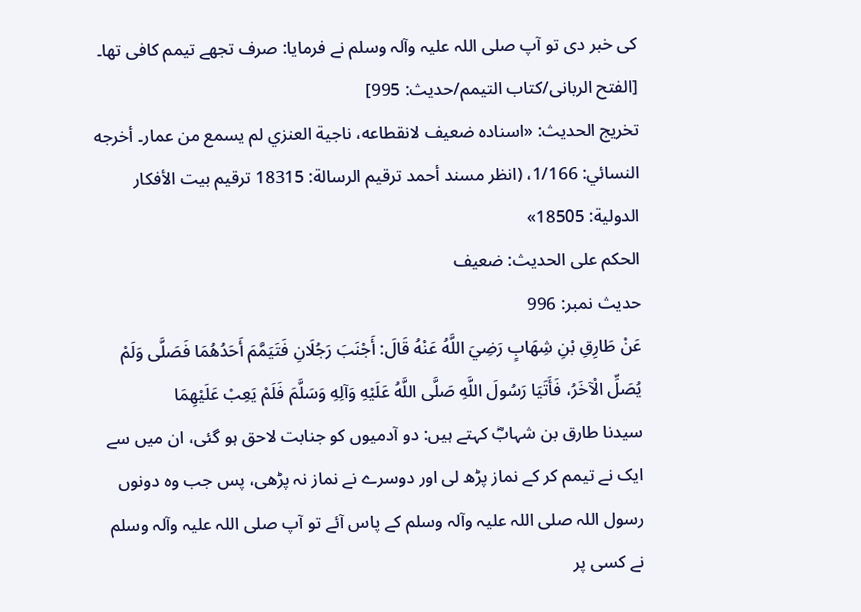کی خبر دی تو آپ صلی اللہ علیہ وآلہ وسلم نے فرمایا: صرف تجھے تیمم کافی تھا۔ [الفتح الربانی/كتاب التيمم/حدیث: 995]
تخریج الحدیث: «اسناده ضعيف لانقطاعه، ناجية العنزي لم يسمع من عمار۔ أخرجه النسائي: 1/166، (انظر مسند أحمد ترقيم الرسالة: 18315 ترقیم بيت الأفكار الدولية: 18505»
الحكم على الحديث: ضعیف
حدیث نمبر: 996
عَنْ طَارِقِ بْنِ شِهَابٍ رَضِيَ اللَّهُ عَنْهُ قَالَ: أَجْنَبَ رَجُلَانِ فَتَيَمَّمَ أَحَدُهُمَا فَصَلَّى وَلَمْ يُصَلِّ الْآخَرُ، فَأَتَيَا رَسُولَ اللَّهِ صَلَّى اللَّهُ عَلَيْهِ وَآلِهِ وَسَلَّمَ فَلَمْ يَعِبْ عَلَيْهِمَا
سیدنا طارق بن شہابؓ کہتے ہیں: دو آدمیوں کو جنابت لاحق ہو گئی، ان میں سے ایک نے تیمم کر کے نماز پڑھ لی اور دوسرے نے نماز نہ پڑھی، پس جب وہ دونوں رسول اللہ صلی اللہ علیہ وآلہ وسلم کے پاس آئے تو آپ صلی اللہ علیہ وآلہ وسلم نے کسی پر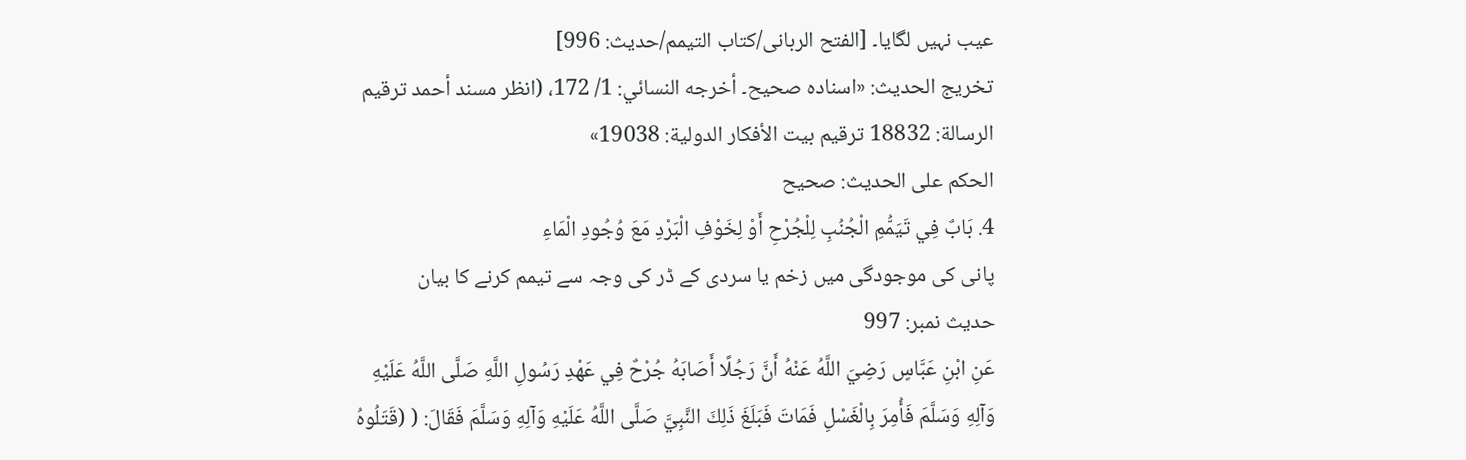عیب نہیں لگایا۔ [الفتح الربانی/كتاب التيمم/حدیث: 996]
تخریج الحدیث: «اسناده صحيح۔ أخرجه النسائي: 1/ 172، (انظر مسند أحمد ترقيم الرسالة: 18832 ترقیم بيت الأفكار الدولية: 19038»
الحكم على الحديث: صحیح
4. بَابٌ فِي تَيَمُّمِ الْجُنُبِ لِلْجُرْحِ أَوْ لِخَوْفِ الْبَرْدِ مَعَ وُجُودِ الْمَاءِ
پانی کی موجودگی میں زخم یا سردی کے ڈر کی وجہ سے تیمم کرنے کا بیان
حدیث نمبر: 997
عَنِ ابْنِ عَبَّاسٍ رَضِيَ اللَّهُ عَنْهُ أَنَّ رَجُلًا أَصَابَهُ جُرْحٌ فِي عَهْدِ رَسُولِ اللَّهِ صَلَّى اللَّهُ عَلَيْهِ وَآلِهِ وَسَلَّمَ فَأُمِرَ بِالْغَسْلِ فَمَاتَ فَبَلَغَ ذَلِكَ النَّبِيَّ صَلَّى اللَّهُ عَلَيْهِ وَآلِهِ وَسَلَّمَ فَقَالَ: ( (قَتَلُوهُ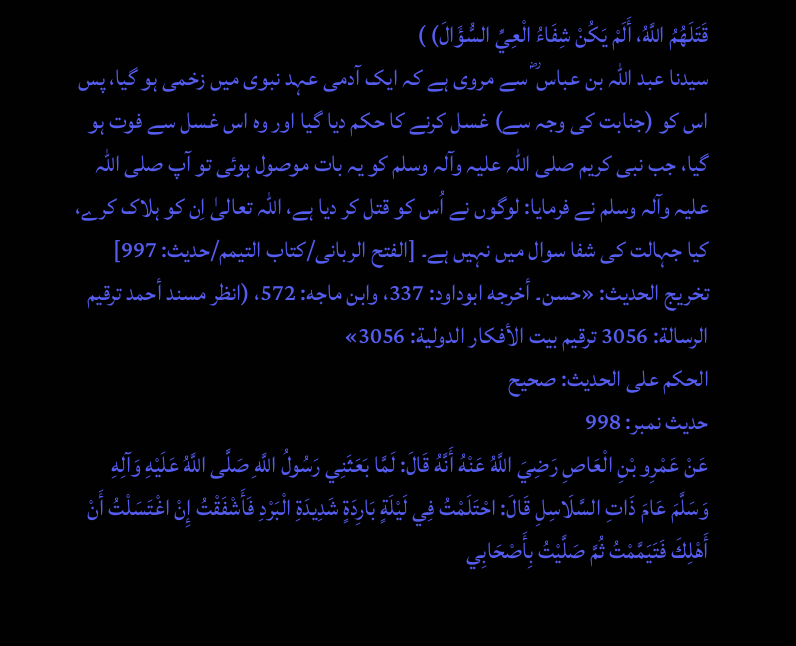قَتَلَهُمُ اللَّهُ، أَلَمْ يَكُنْ شِفَاءُ الْعِيِّ السُّؤَالَ) )
سیدنا عبد اللہ بن عباس ؓ سے مروی ہے کہ ایک آدمی عہد نبوی میں زخمی ہو گیا، پس اس کو (جنابت کی وجہ سے) غسل کرنے کا حکم دیا گیا اور وہ اس غسل سے فوت ہو گیا، جب نبی کریم صلی اللہ علیہ وآلہ وسلم کو یہ بات موصول ہوئی تو آپ صلی اللہ علیہ وآلہ وسلم نے فرمایا: لوگوں نے اُس کو قتل کر دیا ہے، اللہ تعالیٰ اِن کو ہلاک کرے، کیا جہالت کی شفا سوال میں نہیں ہے۔ [الفتح الربانی/كتاب التيمم/حدیث: 997]
تخریج الحدیث: «حسن۔ أخرجه ابوداود: 337، وابن ماجه: 572، (انظر مسند أحمد ترقيم الرسالة: 3056 ترقیم بيت الأفكار الدولية: 3056»
الحكم على الحديث: صحیح
حدیث نمبر: 998
عَنْ عَمْرِو بْنِ الْعَاصِ رَضِيَ اللَّهُ عَنْهُ أَنَّهُ قَالَ: لَمَّا بَعَثَنِي رَسُولُ اللَّهِ صَلَّى اللَّهُ عَلَيْهِ وَآلِهِ وَسَلَّمَ عَامَ ذَاتِ السَّلَاسِلِ قَالَ: احْتَلَمْتُ فِي لَيْلَةٍ بَارِدَةٍ شَدِيدَةِ الْبَرْدِ فَأَشْفَقْتُ إِنْ اغْتَسَلْتُ أَنْ أَهْلِكَ فَتَيَمَّمْتُ ثُمَّ صَلَّيْتُ بِأَصْحَابِي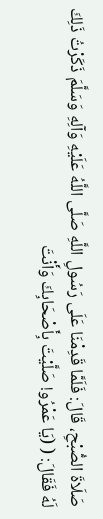صَلَاةَ الصُّبْحِ، قَالَ: فَلَمَّا قَدِمْنَا عَلَى رَسُولِ اللَّهِ صَلَّى اللَّهُ عَلَيْهِ وَآلِهِ وَسَلَّمَ ذَكَرْتُ ذَلِكَ لَهُ فَقَالَ: ( (يَا عَمْرُو! صَلَّيْتَ بِأَصْحَابِكَ وَأَنْتَ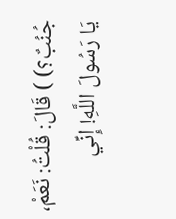جُنُبٌ؟) ) قَالَ: قُلْتُ: نَعَمْ، يَا رَسُولَ اللَّهِ! إِنِّي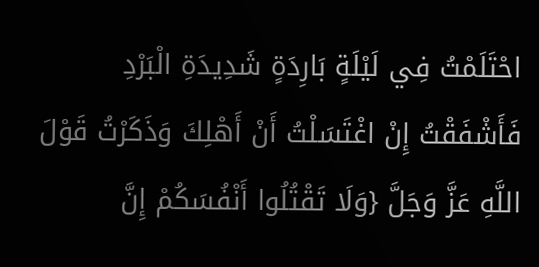احْتَلَمْتُ فِي لَيْلَةٍ بَارِدَةٍ شَدِيدَةِ الْبَرْدِ فَأَشْفَقْتُ إِنْ اغْتَسَلْتُ أَنْ أَهْلِكَ وَذَكَرْتُ قَوْلَ اللَّهِ عَزَّ وَجَلَّ {وَلَا تَقْتُلُوا أَنْفُسَكُمْ إِنَّ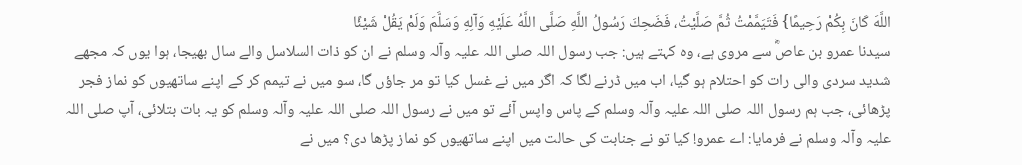اللَّهَ كَانَ بِكُمْ رَحِيمًا} فَتَيَمَّمْتُ ثُمَّ صَلَّيْتُ، فَضَحِكَ رَسُولُ اللَّهِ صَلَّى اللَّهُ عَلَيْهِ وَآلِهِ وَسَلَّمَ وَلَمْ يَقُلْ شَيْئًا
سیدنا عمرو بن عاصؓ سے مروی ہے، وہ کہتے ہیں: جب رسول اللہ صلی اللہ علیہ وآلہ وسلم نے ان کو ذات السلاسل والے سال بھیجا، ہوا یوں کہ مجھے شدید سردی والی رات کو احتلام ہو گیا، اب میں ڈرنے لگا کہ اگر میں نے غسل کیا تو مر جاؤں گا، سو میں نے تیمم کر کے اپنے ساتھیوں کو نماز فجر پڑھائی، جب ہم رسول اللہ صلی اللہ علیہ وآلہ وسلم کے پاس واپس آئے تو میں نے رسول اللہ صلی اللہ علیہ وآلہ وسلم کو یہ بات بتلائی، آپ صلی اللہ علیہ وآلہ وسلم نے فرمایا: اے عمرو! کیا تو نے جنابت کی حالت میں اپنے ساتھیوں کو نماز پڑھا دی؟ میں نے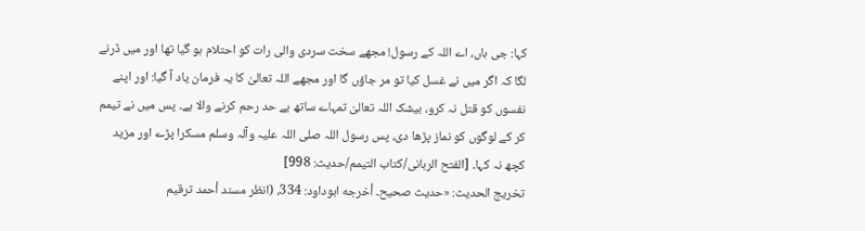کہا: جی ہاں، اے اللہ کے رسول! مجھے سخت سردی والی رات کو احتلام ہو گیا تھا اور میں ڈرنے لگا کہ اگر میں نے غسل کیا تو مر جاؤں گا اور مجھے اللہ تعالیٰ کا یہ فرمان یاد آ گیا: اور اپنے نفسوں کو قتل نہ کرو، بیشک اللہ تعالیٰ تمہاے ساتھ بے حد رحم کرنے والا ہے۔ پس میں نے تیمم کر کے لوگوں کو نماز پڑھا دی، پس رسول اللہ صلی اللہ علیہ وآلہ وسلم مسکرا پڑے اور مزید کچھ نہ کہا۔ [الفتح الربانی/كتاب التيمم/حدیث: 998]
تخریج الحدیث: «حديث صحيح۔ أخرجه ابوداود: 334، (انظر مسند أحمد ترقيم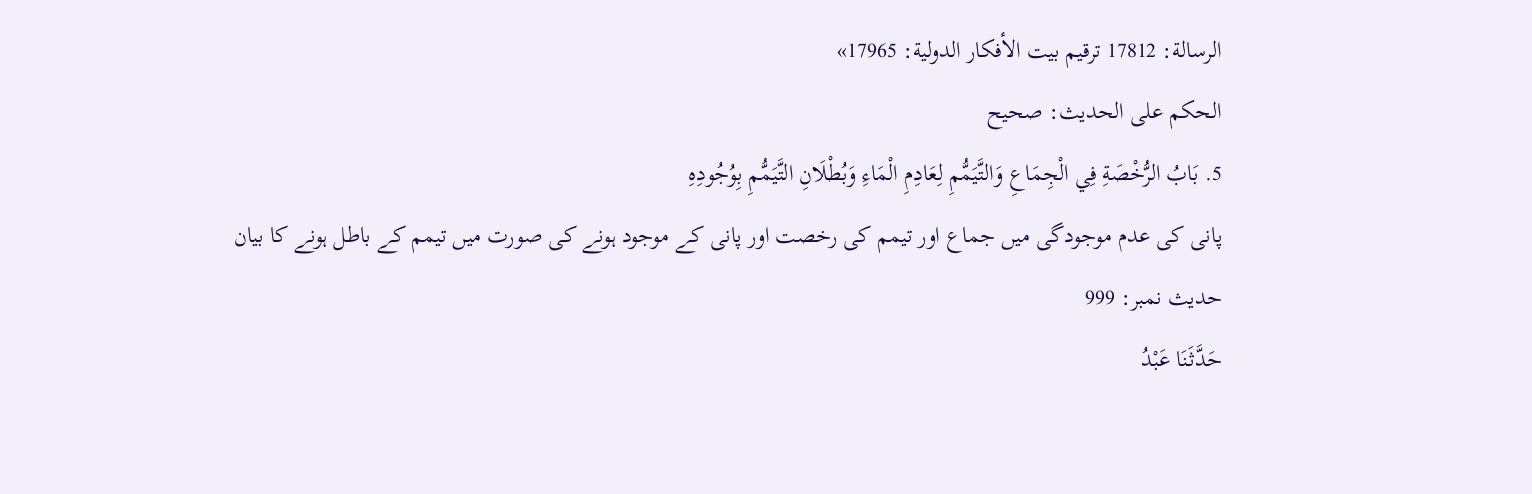الرسالة: 17812 ترقیم بيت الأفكار الدولية: 17965»
الحكم على الحديث: صحیح
5. بَابُ الرُّخْصَةِ فِي الْجِمَاعِ وَالتَّيَمُّمِ لِعَادِمِ الْمَاءِ وَبُطْلَانِ التَّيَمُّمِ بِوُجُودِهِ
پانی کی عدم موجودگی میں جماع اور تیمم کی رخصت اور پانی کے موجود ہونے کی صورت میں تیمم کے باطل ہونے کا بیان
حدیث نمبر: 999
حَدَّثَنَا عَبْدُ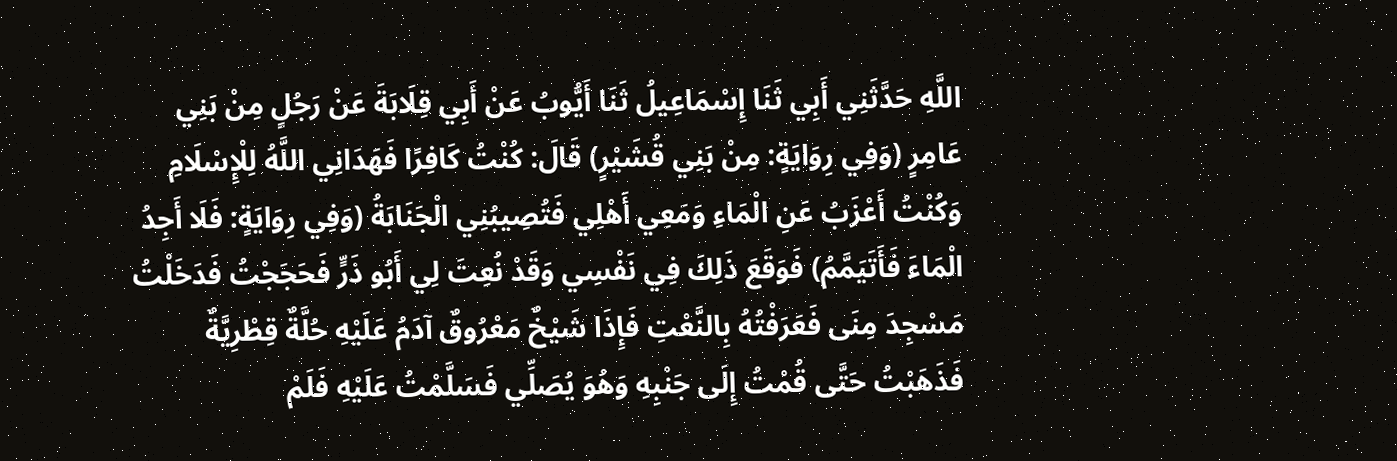اللَّهِ حَدَّثَنِي أَبِي ثَنَا إِسْمَاعِيلُ ثَنَا أَيُّوبُ عَنْ أَبِي قِلَابَةَ عَنْ رَجُلٍ مِنْ بَنِي عَامِرٍ (وَفِي رِوَايَةٍ: مِنْ بَنِي قُشَيْرٍ) قَالَ: كُنْتُ كَافِرًا فَهَدَانِي اللَّهُ لِلْإِسْلَامِ وَكُنْتُ أَعْزَبُ عَنِ الْمَاءِ وَمَعِي أَهْلِي فَتُصِيبُنِي الْجَنَابَةُ (وَفِي رِوَايَةٍ: فَلَا أَجِدُ الْمَاءَ فَأَتَيَمَّمُ) فَوَقَعَ ذَلِكَ فِي نَفْسِي وَقَدْ نُعِتَ لِي أَبُو ذَرٍّ فَحَجَجْتُ فَدَخَلْتُ مَسْجِدَ مِنَى فَعَرَفْتُهُ بِالنَّعْتِ فَإِذَا شَيْخٌ مَعْرُوقٌ آدَمُ عَلَيْهِ حُلَّةٌ قِطْرِيَّةٌ فَذَهَبْتُ حَتَّى قُمْتُ إِلَى جَنْبِهِ وَهُوَ يُصَلِّي فَسَلَّمْتُ عَلَيْهِ فَلَمْ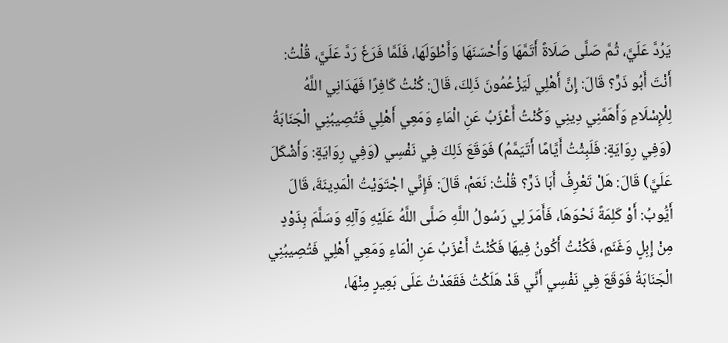يَرُدَّ عَلَيَّ، ثُمَّ صَلَّى صَلَاةً أَتَمَّهَا وَأَحْسَنَهَا وَأَطْوَلَهَا، فَلَمَّا فَرَغَ رَدَّ عَلَيَّ، قُلْتُ: أَنْتَ أَبُو ذَرٍّ؟ قَالَ: إِنَّ أَهْلِي لَيَزْعُمُونَ ذَلِكَ، قَالَ: كُنْتُ كَافِرًا فَهَدَانِي اللَّهُ لِلْإِسْلَامِ وَأَهَمَّنِي دِينِي وَكُنْتُ أَعْزَبُ عَنِ الْمَاءِ وَمَعِي أَهْلِي فَتُصِيبُنِي الْجَنَابَةُ (وَفِي رِوَايَةٍ: فَلَبِثْتُ أَيَّامًا أَتَيَمَّمُ) فَوَقَعَ ذَلِكَ فِي نَفْسِي (وَفِي رِوَايَةٍ: وَأَشْكَلَ عَلَيَّ) قَالَ: هَلْ تَعْرِفُ أَبَا ذَرٍّ؟ قُلْتُ: نَعَمْ، قَالَ: فَإِنِّي اجْتَوَيْتُ الْمَدِينَةَ، قَالَ أَيُّوبُ: أَوْ كَلِمَةً نَحْوَهَا، فَأَمَرَ لِي رَسُولُ اللَّهِ صَلَّى اللَّهُ عَلَيْهِ وَآلِهِ وَسَلَّمَ بِذَوْدٍ مِنْ إِبِلٍ وَغَنَمٍ، فَكُنْتُ أَكُونُ فِيهَا فَكُنْتُ أَعْزَبُ عَنِ الْمَاءِ وَمَعِي أَهْلِي فَتُصِيبُنِي الْجَنَابَةُ فَوَقَعَ فِي نَفْسِي أَنِّي قَدْ هَلَكْتُ فَقَعَدْتُ عَلَى بَعِيرٍ مِنْهَا،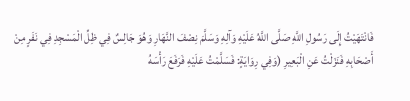فَانْتَهَيْتُ إِلَى رَسُولِ اللَّهِ صَلَّى اللَّهُ عَلَيْهِ وَآلِهِ وَسَلَّمَ نِصْفَ النَّهَارِ وَهُوَ جَالِسٌ فِي ظِلِّ الْمَسْجِدِ فِي نَفَرٍ مِنْ أَصْحَابِهِ فَنَزَلْتُ عَنِ الْبَعِيرِ (وَفِي رِوَايَةٍ: فَسَلَّمْتُ عَلَيْهِ فَرَفَعَ رَأْسَهُ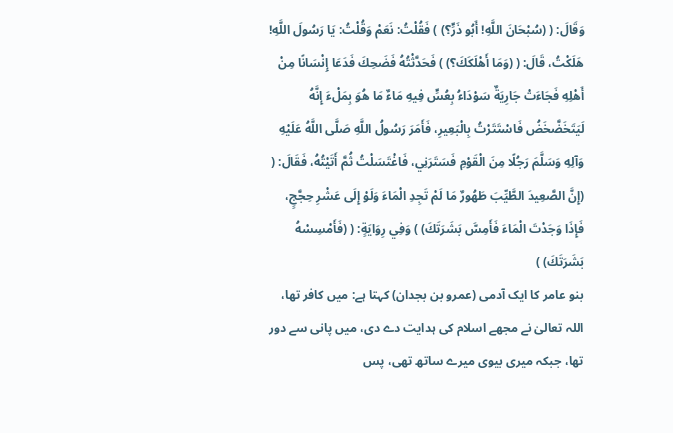وَقَالَ: ( (سُبْحَانَ اللَّهِ! أَبُو ذَرٍّ؟) ) فَقُلْتُ: نَعَمْ وَقُلْتُ: يَا رَسُولَ اللَّهِ! هَلَكْتُ، قَالَ: ( (وَمَا أَهْلَكَكَ؟) ) فَحَدَّثْتُهُ فَضَحِكَ فَدَعَا إِنْسَانًا مِنْ أَهْلِهِ فَجَاءَتْ جَارِيَةٌ سَوْدَاءُ بِعُسٍّ فِيهِ مَاءٌ مَا هُوَ بِمَلْءَ إِنَّهُ لَيَتَخَضَّخَضُ فَاسْتَتَرْتُ بِالْبَعِيرِ، فَأَمَرَ رَسُولُ اللَّهِ صَلَّى اللَّهُ عَلَيْهِ وَآلِهِ وَسَلَّمَ رَجُلًا مِنَ الْقَوْمِ فَسَتَرَنِي، فَاغْتَسَلْتُ ثُمَّ أَتَيْتُهُ، فَقَالَ: ( (إِنَّ الصَّعِيدَ الطَّيِّبَ طَهُورٌ مَا لَمْ تَجِدِ الْمَاءَ وَلَوْ إِلَى عَشْرِ حِجَّجٍ، فَإِذَا وَجَدْتَ الْمَاءَ فَأَمِسَّ بَشَرَتَكَ) ) وَفِي رِوَايَةٍ: ( (فَأَمْسِسْهُ بَشَرَتَكَ) )
بنو عامر کا ایک آدمی (عمرو بن بجدان) کہتا ہے: میں کافر تھا، اللہ تعالیٰ نے مجھے اسلام کی ہدایت دے دی، میں پانی سے دور تھا، جبکہ میری بیوی میرے ساتھ تھی، پس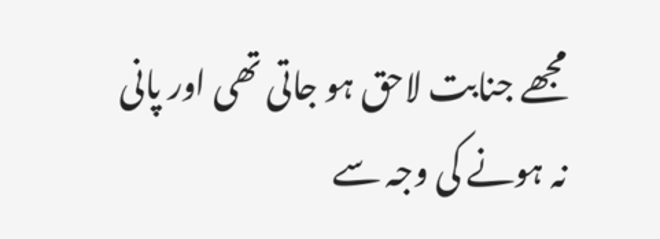مجھے جنابت لاحق ہو جاتی تھی اور پانی نہ ہونے کی وجہ سے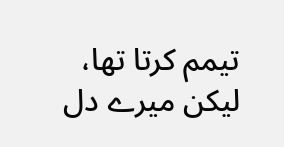تیمم کرتا تھا، لیکن میرے دل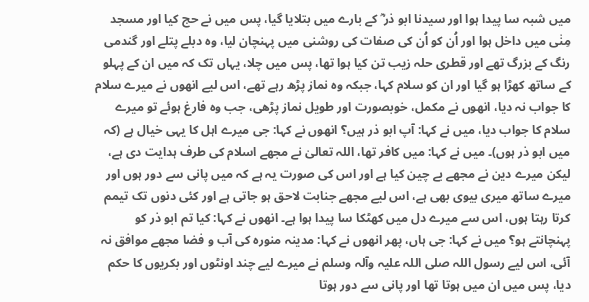میں شبہ سا پیدا ہوا اور سیدنا ابو ذر ؓ کے بارے میں بتلایا گیا، پس میں نے حج کیا اور مسجد مِنٰی میں داخل ہوا اور اُن کو اُن کی صفات کی روشنی میں پہنچان لیا، وہ دبلے پتلے اور گندمی رنگ کے بزرگ تھے اور قطری حلہ زیب تن کیا ہوا تھا، پس میں چلا، یہاں تک کہ میں ان کے پہلو کے ساتھ کھڑا ہو گیا اور ان کو سلام کہا، جبکہ وہ نماز پڑھ رہے تھے، اس لیے انھوں نے میرے سلام کا جواب نہ دیا، انھوں نے مکمل، خوبصورت اور طویل نماز پڑھی، جب وہ فارغ ہوئے تو میرے سلام کا جواب دیا، میں نے کہا: آپ ابو ذر ہیں؟ انھوں نے کہا: جی میرے اہل کا یہی خیال ہے (کہ میں ابو ذر ہوں)۔ میں نے کہا: میں کافر تھا، اللہ تعالیٰ نے مجھے اسلام کی طرف ہدایت دی ہے، لیکن میرے دین نے مجھے بے چین کیا ہے اور اس کی صورت یہ ہے کہ میں پانی سے دور ہوں اور میرے ساتھ میری بیوی بھی ہے، اس لیے مجھے جنابت لاحق ہو جاتی ہے اور کئی دنوں تک تیمم کرتا رہتا ہوں، اس سے میرے دل میں کھٹکا سا پیدا ہوا ہے۔ انھوں نے کہا: کیا تم ابو ذر کو پہنچانتے ہو؟ میں نے کہا: جی ہاں، پھر انھوں نے کہا: مدینہ منورہ کی آب و فضا مجھے موافق نہ آئی، اس لیے رسول اللہ صلی اللہ علیہ وآلہ وسلم نے میرے لیے چند اونٹوں اور بکریوں کا حکم دیا، پس میں ان میں ہوتا تھا اور پانی سے دور ہوتا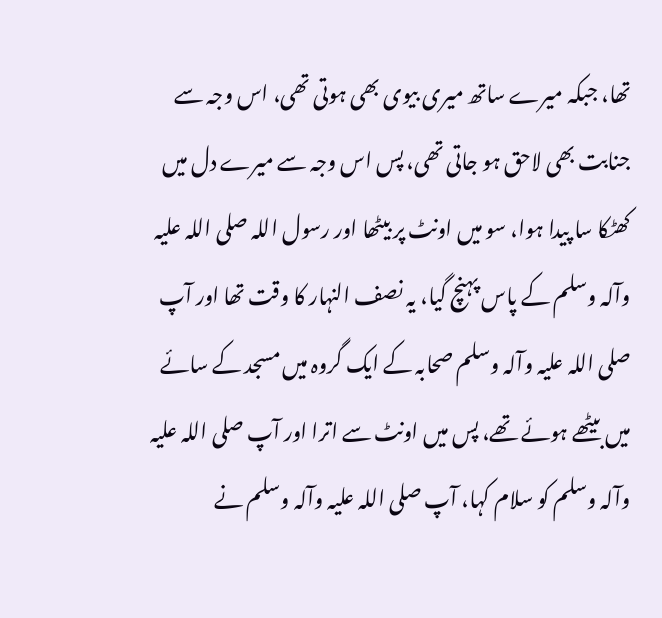تھا، جبکہ میرے ساتھ میری بیوی بھی ہوتی تھی، اس وجہ سے جنابت بھی لاحق ہو جاتی تھی، پس اس وجہ سے میرے دل میں کھٹکا سا پیدا ہوا، سو میں اونٹ پر بیٹھا اور رسول اللہ صلی اللہ علیہ وآلہ وسلم کے پاس پہنچ گیا، یہ نصف النہار کا وقت تھا اور آپ صلی اللہ علیہ وآلہ وسلم صحابہ کے ایک گروہ میں مسجد کے سائے میں بیٹھے ہوئے تھے، پس میں اونٹ سے اترا اور آپ صلی اللہ علیہ وآلہ وسلم کو سلام کہا، آپ صلی اللہ علیہ وآلہ وسلم نے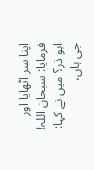اپنا سر اٹھایا اور فرمایا: سبحان اللہ! ابو ذر؟ میں نے کہا: جی ہاں،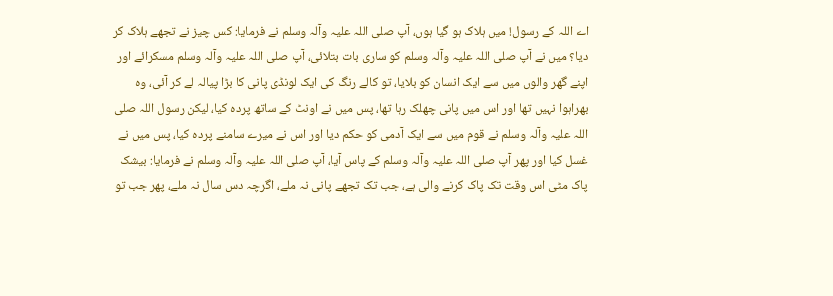اے اللہ کے رسول! میں ہلاک ہو گیا ہوں، آپ صلی اللہ علیہ وآلہ وسلم نے فرمایا: کس چیز نے تجھے ہلاک کر دیا؟ میں نے آپ صلی اللہ علیہ وآلہ وسلم کو ساری بات بتلائی، آپ صلی اللہ علیہ وآلہ وسلم مسکرائے اور اپنے گھر والوں میں سے ایک انسان کو بلایا، تو کالے رنگ کی ایک لونڈی پانی کا بڑا پیالہ لے کر آئی، وہ بھراہوا نہیں تھا اور اس میں پانی چھلک رہا تھا، پس میں نے اونٹ کے ساتھ پردہ کیا، لیکن رسول اللہ صلی اللہ علیہ وآلہ وسلم نے قوم میں سے ایک آدمی کو حکم دیا اور اس نے میرے سامنے پردہ کیا، پس میں نے غسل کیا اور پھر آپ صلی اللہ علیہ وآلہ وسلم کے پاس آیا، آپ صلی اللہ علیہ وآلہ وسلم نے فرمایا: بیشک پاک مٹی اس وقت تک پاک کرنے والی ہے، جب تک تجھے پانی نہ ملے، اگرچہ دس سال نہ ملے، پھر جب تو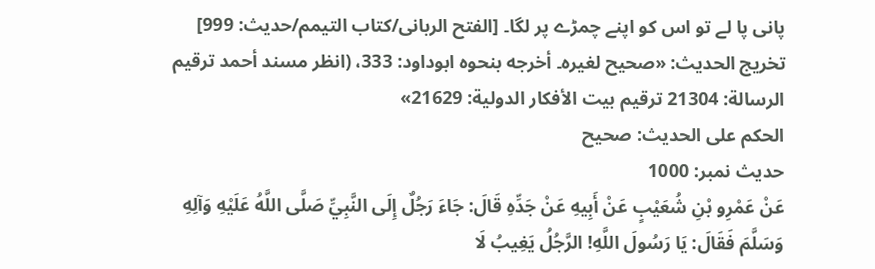پانی پا لے تو اس کو اپنے چمڑے پر لگا۔ [الفتح الربانی/كتاب التيمم/حدیث: 999]
تخریج الحدیث: «صحيح لغيره۔ أخرجه بنحوه ابوداود: 333، (انظر مسند أحمد ترقيم الرسالة: 21304 ترقیم بيت الأفكار الدولية: 21629»
الحكم على الحديث: صحیح
حدیث نمبر: 1000
عَنْ عَمْرِو بْنِ شُعَيْبٍ عَنْ أَبِيهِ عَنْ جَدِّهِ قَالَ: جَاءَ رَجُلٌ إِلَى النَّبِيِّ صَلَّى اللَّهُ عَلَيْهِ وَآلِهِ وَسَلَّمَ فَقَالَ: يَا رَسُولَ اللَّهِ! الرَّجُلُ يَغِيبُ لَا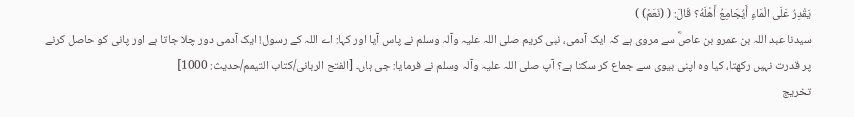يَقْدِرُ عَلَى الْمَاءِ أَيُجَامِعُ أَهْلَهُ؟ قَالَ: ( (نَعَمْ) )
سیدنا عبد اللہ بن عمرو بن عاصؓ سے مروی ہے کہ ایک آدمی، نبی کریم صلی اللہ علیہ وآلہ وسلم نے پاس آیا اور کہا: اے اللہ کے رسول! ایک آدمی دور چلا جاتا ہے اور پانی کو حاصل کرنے پر قدرت نہیں رکھتا، کیا وہ اپنی بیوی سے جماع کر سکتا ہے؟ آپ صلی اللہ علیہ وآلہ وسلم نے فرمایا: جی ہاں۔ [الفتح الربانی/كتاب التيمم/حدیث: 1000]
تخریج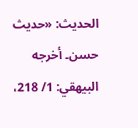الحدیث: «حديث حسن۔ أخرجه البيھقي: 1/ 218،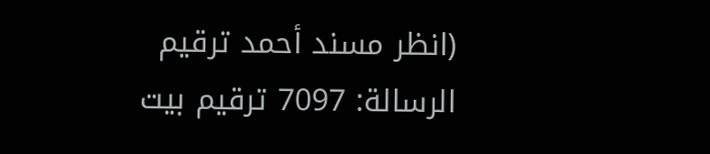(انظر مسند أحمد ترقيم الرسالة: 7097 ترقیم بيت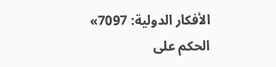الأفكار الدولية: 7097»
الحكم على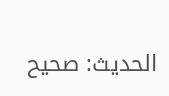الحديث: صحیح